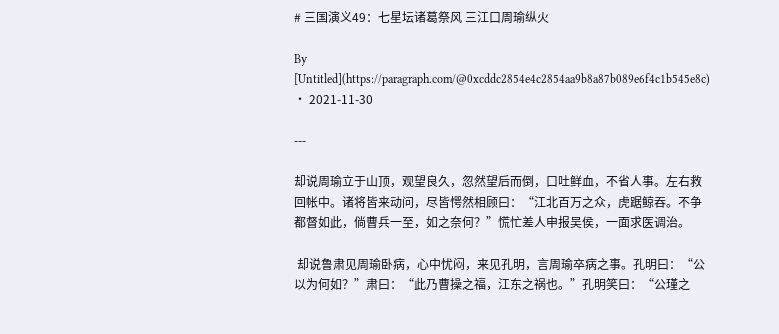# 三国演义49：七星坛诸葛祭风 三江口周瑜纵火

By [Untitled](https://paragraph.com/@0xcddc2854e4c2854aa9b8a87b089e6f4c1b545e8c) · 2021-11-30

---

却说周瑜立于山顶，观望良久，忽然望后而倒，口吐鲜血，不省人事。左右救回帐中。诸将皆来动问，尽皆愕然相顾曰：“江北百万之众，虎踞鲸吞。不争都督如此，倘曹兵一至，如之奈何？”慌忙差人申报吴侯，一面求医调治。

 却说鲁肃见周瑜卧病，心中忧闷，来见孔明，言周瑜卒病之事。孔明曰：“公以为何如？”肃曰：“此乃曹操之福，江东之祸也。”孔明笑曰：“公瑾之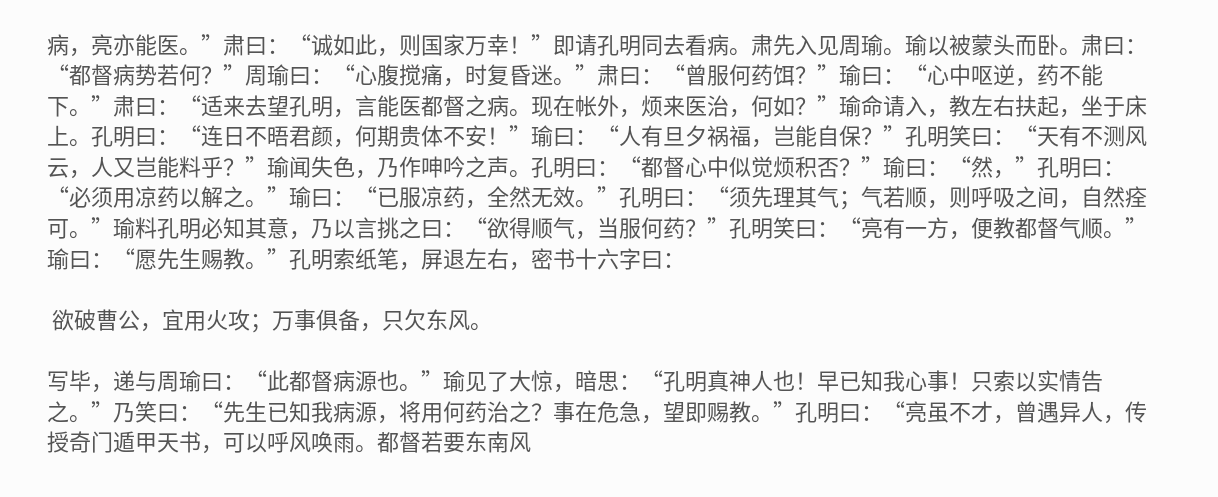病，亮亦能医。”肃曰：“诚如此，则国家万幸！”即请孔明同去看病。肃先入见周瑜。瑜以被蒙头而卧。肃曰：“都督病势若何？”周瑜曰：“心腹搅痛，时复昏迷。”肃曰：“曾服何药饵？”瑜曰：“心中呕逆，药不能下。”肃曰：“适来去望孔明，言能医都督之病。现在帐外，烦来医治，何如？”瑜命请入，教左右扶起，坐于床上。孔明曰：“连日不晤君颜，何期贵体不安！”瑜曰：“人有旦夕祸福，岂能自保？”孔明笑曰：“天有不测风云，人又岂能料乎？”瑜闻失色，乃作呻吟之声。孔明曰：“都督心中似觉烦积否？”瑜曰：“然，”孔明曰：“必须用凉药以解之。”瑜曰：“已服凉药，全然无效。”孔明曰：“须先理其气；气若顺，则呼吸之间，自然痊可。”瑜料孔明必知其意，乃以言挑之曰：“欲得顺气，当服何药？”孔明笑曰：“亮有一方，便教都督气顺。”瑜曰：“愿先生赐教。”孔明索纸笔，屏退左右，密书十六字曰：

 欲破曹公，宜用火攻；万事俱备，只欠东风。

写毕，递与周瑜曰：“此都督病源也。”瑜见了大惊，暗思：“孔明真神人也！早已知我心事！只索以实情告之。”乃笑曰：“先生已知我病源，将用何药治之？事在危急，望即赐教。”孔明曰：“亮虽不才，曾遇异人，传授奇门遁甲天书，可以呼风唤雨。都督若要东南风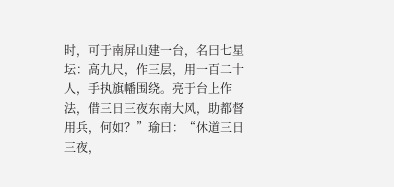时，可于南屏山建一台，名曰七星坛：高九尺，作三层，用一百二十人，手执旗幡围绕。亮于台上作法，借三日三夜东南大风，助都督用兵，何如？”瑜曰：“休道三日三夜，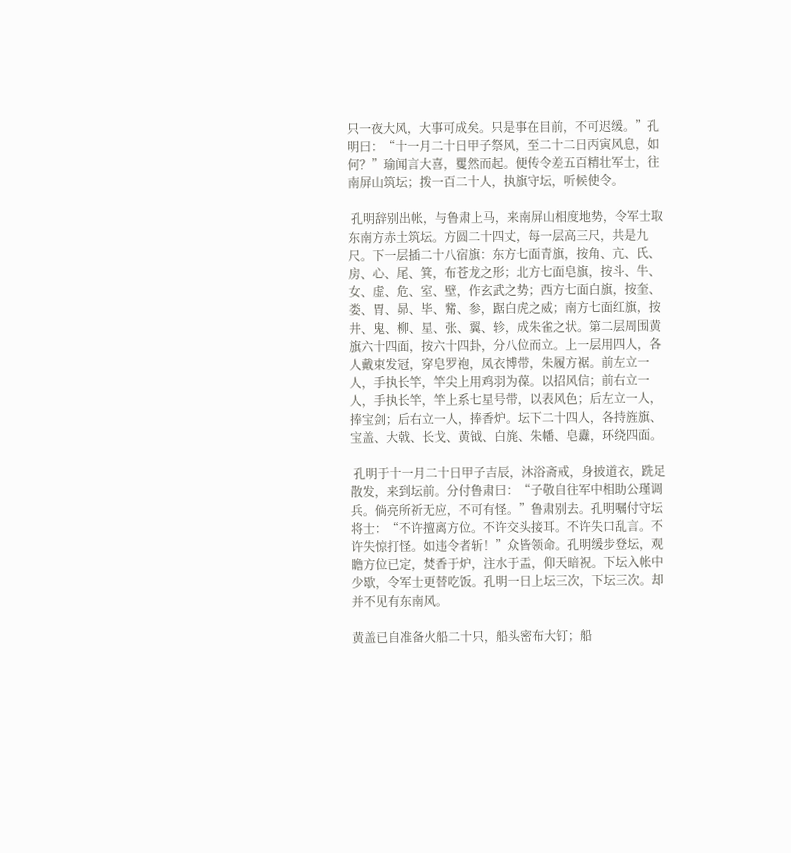只一夜大风，大事可成矣。只是事在目前，不可迟缓。”孔明曰：“十一月二十日甲子祭风，至二十二日丙寅风息，如何？”瑜闻言大喜，矍然而起。便传令差五百精壮军士，往南屏山筑坛；拨一百二十人，执旗守坛，听候使令。

 孔明辞别出帐，与鲁肃上马，来南屏山相度地势，令军士取东南方赤土筑坛。方圆二十四丈，每一层高三尺，共是九尺。下一层插二十八宿旗：东方七面青旗，按角、亢、氏、房、心、尾、箕，布苍龙之形；北方七面皂旗，按斗、牛、女、虚、危、室、壁，作玄武之势；西方七面白旗，按奎、娄、胃、昴、毕、觜、参，踞白虎之威；南方七面红旗，按井、鬼、柳、星、张、翼、轸，成朱雀之状。第二层周围黄旗六十四面，按六十四卦，分八位而立。上一层用四人，各人戴束发冠，穿皂罗袍，凤衣博带，朱履方裾。前左立一人，手执长竿，竿尖上用鸡羽为葆。以招风信；前右立一人，手执长竿，竿上系七星号带，以表风色；后左立一人，捧宝剑；后右立一人，捧香炉。坛下二十四人，各持旌旗、宝盖、大戟、长戈、黄钺、白旄、朱幡、皂纛，环绕四面。

 孔明于十一月二十日甲子吉辰，沐浴斋戒，身披道衣，跣足散发，来到坛前。分付鲁肃曰：“子敬自往军中相助公瑾调兵。倘亮所祈无应，不可有怪。”鲁肃别去。孔明嘱付守坛将士：“不许擅离方位。不许交头接耳。不许失口乱言。不许失惊打怪。如违令者斩！”众皆领命。孔明缓步登坛，观瞻方位已定，焚香于炉，注水于盂，仰天暗祝。下坛入帐中少歇，令军士更替吃饭。孔明一日上坛三次，下坛三次。却并不见有东南风。

黄盖已自准备火船二十只，船头密布大钉；船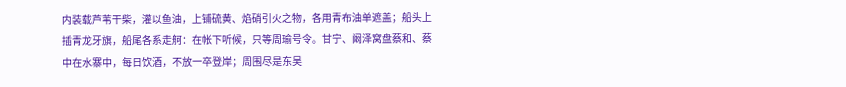内装载芦苇干柴，灌以鱼油，上铺硫黄、焰硝引火之物，各用青布油单遮盖；船头上插青龙牙旗，船尾各系走舸：在帐下听候，只等周瑜号令。甘宁、阚泽窝盘蔡和、蔡中在水寨中，每日饮酒，不放一卒登岸；周围尽是东吴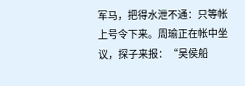军马，把得水泄不通：只等帐上号令下来。周瑜正在帐中坐议，探子来报：“吴侯船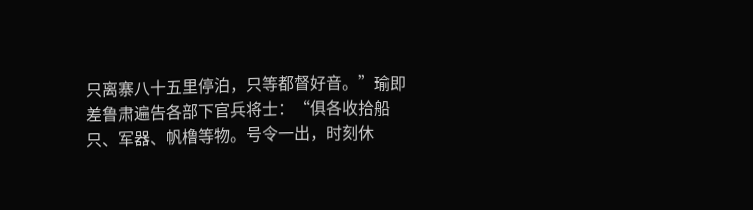只离寨八十五里停泊，只等都督好音。”瑜即差鲁肃遍告各部下官兵将士：“俱各收拾船只、军器、帆橹等物。号令一出，时刻休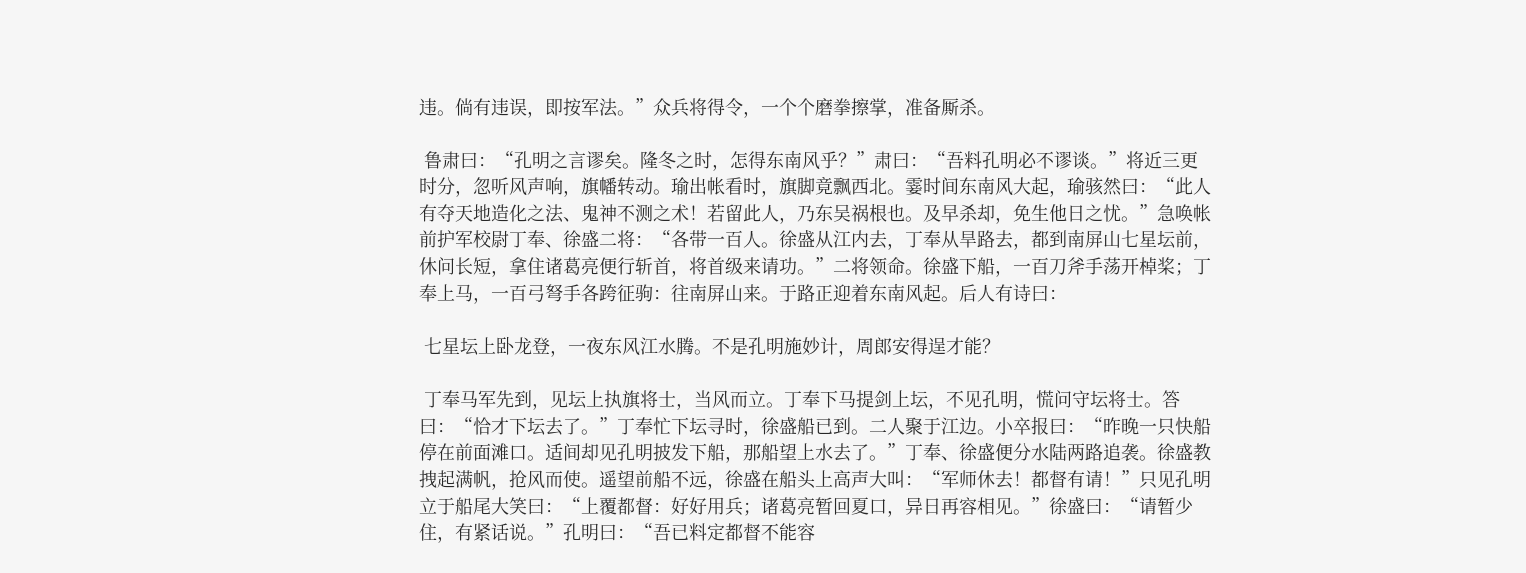违。倘有违误，即按军法。”众兵将得令，一个个磨拳擦掌，准备厮杀。

 鲁肃曰：“孔明之言谬矣。隆冬之时，怎得东南风乎？”肃曰：“吾料孔明必不谬谈。”将近三更时分，忽听风声响，旗幡转动。瑜出帐看时，旗脚竟飘西北。霎时间东南风大起，瑜骇然曰：“此人有夺天地造化之法、鬼神不测之术！若留此人，乃东吴祸根也。及早杀却，免生他日之忧。”急唤帐前护军校尉丁奉、徐盛二将：“各带一百人。徐盛从江内去，丁奉从旱路去，都到南屏山七星坛前，休问长短，拿住诸葛亮便行斩首，将首级来请功。”二将领命。徐盛下船，一百刀斧手荡开棹桨；丁奉上马，一百弓弩手各跨征驹：往南屏山来。于路正迎着东南风起。后人有诗曰：

 七星坛上卧龙登，一夜东风江水腾。不是孔明施妙计，周郎安得逞才能？

 丁奉马军先到，见坛上执旗将士，当风而立。丁奉下马提剑上坛，不见孔明，慌问守坛将士。答曰：“恰才下坛去了。”丁奉忙下坛寻时，徐盛船已到。二人聚于江边。小卒报曰：“昨晚一只快船停在前面滩口。适间却见孔明披发下船，那船望上水去了。”丁奉、徐盛便分水陆两路追袭。徐盛教拽起满帆，抢风而使。遥望前船不远，徐盛在船头上高声大叫：“军师休去！都督有请！”只见孔明立于船尾大笑曰：“上覆都督：好好用兵；诸葛亮暂回夏口，异日再容相见。”徐盛曰：“请暂少住，有紧话说。”孔明曰：“吾已料定都督不能容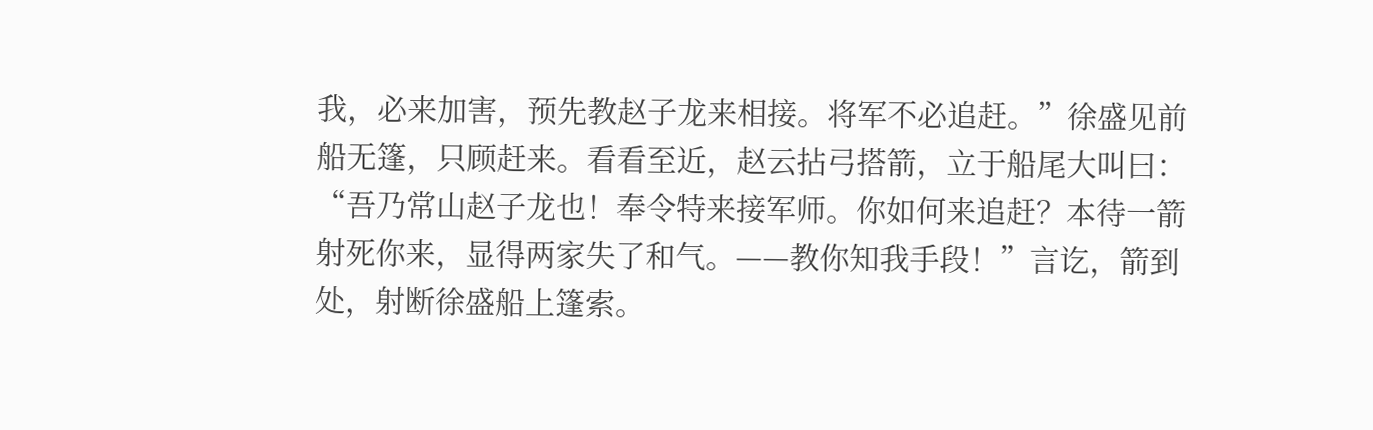我，必来加害，预先教赵子龙来相接。将军不必追赶。”徐盛见前船无篷，只顾赶来。看看至近，赵云拈弓搭箭，立于船尾大叫曰：“吾乃常山赵子龙也！奉令特来接军师。你如何来追赶？本待一箭射死你来，显得两家失了和气。——教你知我手段！”言讫，箭到处，射断徐盛船上篷索。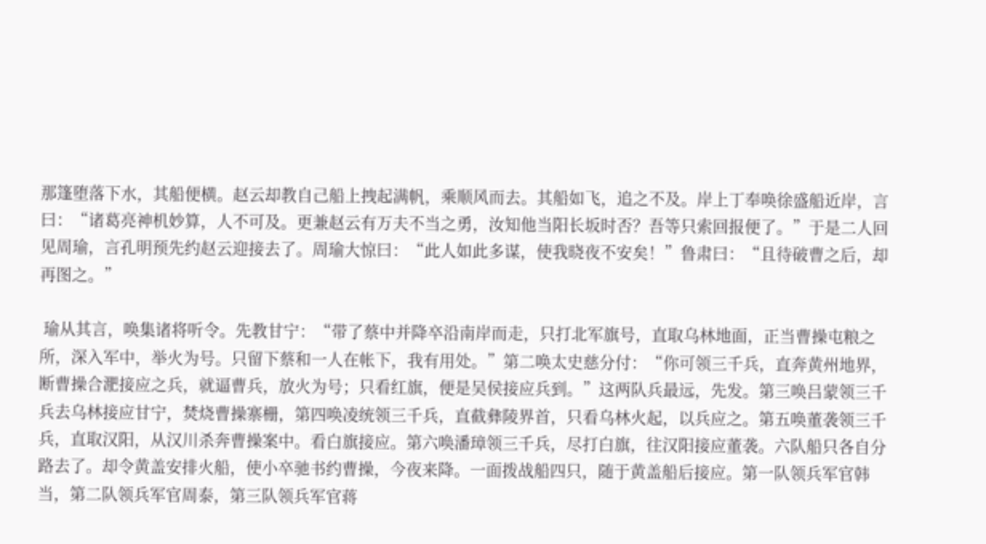那篷堕落下水，其船便横。赵云却教自己船上拽起满帆，乘顺风而去。其船如飞，追之不及。岸上丁奉唤徐盛船近岸，言曰：“诸葛亮神机妙算，人不可及。更兼赵云有万夫不当之勇，汝知他当阳长坂时否？吾等只索回报便了。”于是二人回见周瑜，言孔明预先约赵云迎接去了。周瑜大惊曰：“此人如此多谋，使我晓夜不安矣！”鲁肃曰：“且待破曹之后，却再图之。”

 瑜从其言，唤集诸将听令。先教甘宁：“带了蔡中并降卒沿南岸而走，只打北军旗号，直取乌林地面，正当曹操屯粮之所，深入军中，举火为号。只留下蔡和一人在帐下，我有用处。”第二唤太史慈分付：“你可领三千兵，直奔黄州地界，断曹操合淝接应之兵，就逼曹兵，放火为号；只看红旗，便是吴侯接应兵到。”这两队兵最远，先发。第三唤吕蒙领三千兵去乌林接应甘宁，焚烧曹操寨栅，第四唤凌统领三千兵，直截彝陵界首，只看乌林火起，以兵应之。第五唤董袭领三千兵，直取汉阳，从汉川杀奔曹操案中。看白旗接应。第六唤潘璋领三千兵，尽打白旗，往汉阳接应董袭。六队船只各自分路去了。却令黄盖安排火船，使小卒驰书约曹操，今夜来降。一面拨战船四只，随于黄盖船后接应。第一队领兵军官韩当，第二队领兵军官周泰，第三队领兵军官蒋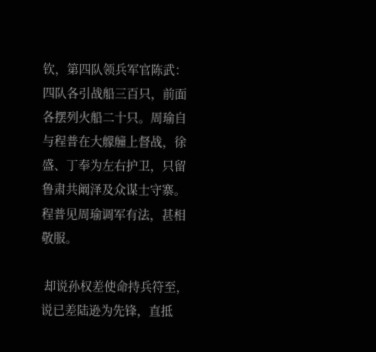钦，第四队领兵军官陈武：四队各引战船三百只，前面各摆列火船二十只。周瑜自与程普在大艨艟上督战，徐盛、丁奉为左右护卫，只留鲁肃共阚泽及众谋士守寨。程普见周瑜调军有法，甚相敬服。

 却说孙权差使命持兵符至，说已差陆逊为先锋，直抵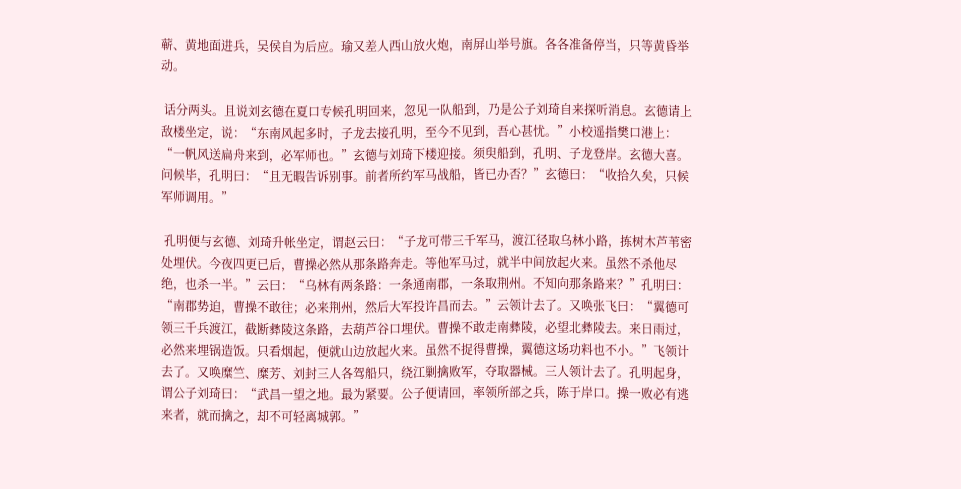蕲、黄地面进兵，吴侯自为后应。瑜又差人西山放火炮，南屏山举号旗。各各准备停当，只等黄昏举动。

 话分两头。且说刘玄德在夏口专候孔明回来，忽见一队船到，乃是公子刘琦自来探听消息。玄德请上敌楼坐定，说：“东南风起多时，子龙去接孔明，至今不见到，吾心甚忧。”小校遥指樊口港上：“一帆风送扁舟来到，必军师也。”玄德与刘琦下楼迎接。须臾船到，孔明、子龙登岸。玄德大喜。问候毕，孔明曰：“且无暇告诉别事。前者所约军马战船，皆已办否？”玄德曰：“收拾久矣，只候军师调用。”

 孔明便与玄德、刘琦升帐坐定，谓赵云曰：“子龙可带三千军马，渡江径取乌林小路，拣树木芦苇密处埋伏。今夜四更已后，曹操必然从那条路奔走。等他军马过，就半中间放起火来。虽然不杀他尽绝，也杀一半。”云曰：“乌林有两条路：一条通南郡，一条取荆州。不知向那条路来？”孔明曰：“南郡势迫，曹操不敢往；必来荆州，然后大军投许昌而去。”云领计去了。又唤张飞曰：“翼德可领三千兵渡江，截断彝陵这条路，去葫芦谷口埋伏。曹操不敢走南彝陵，必望北彝陵去。来日雨过，必然来埋锅造饭。只看烟起，便就山边放起火来。虽然不捉得曹操，翼德这场功料也不小。”飞领计去了。又唤糜竺、糜芳、刘封三人各驾船只，绕江剿擒败军，夺取器械。三人领计去了。孔明起身，谓公子刘琦曰：“武昌一望之地。最为紧要。公子便请回，率领所部之兵，陈于岸口。操一败必有逃来者，就而擒之，却不可轻离城郭。”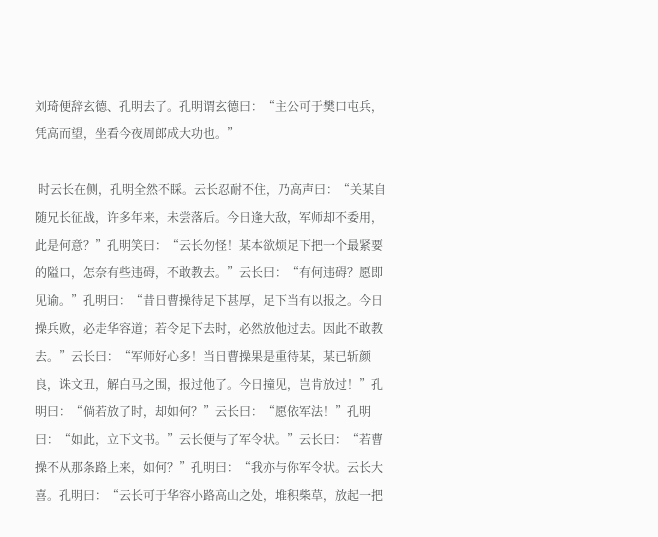刘琦便辞玄德、孔明去了。孔明谓玄德曰：“主公可于樊口屯兵，凭高而望，坐看今夜周郎成大功也。”

 时云长在侧，孔明全然不睬。云长忍耐不住，乃高声曰：“关某自随兄长征战，许多年来，未尝落后。今日逢大敌，军师却不委用，此是何意？”孔明笑曰：“云长勿怪！某本欲烦足下把一个最紧要的隘口，怎奈有些违碍，不敢教去。”云长曰：“有何违碍？愿即见谕。”孔明曰：“昔日曹操待足下甚厚，足下当有以报之。今日操兵败，必走华容道；若令足下去时，必然放他过去。因此不敢教去。”云长曰：“军师好心多！当日曹操果是重待某，某已斩颜良，诛文丑，解白马之围，报过他了。今日撞见，岂肯放过！”孔明曰：“倘若放了时，却如何？”云长曰：“愿依军法！”孔明曰：“如此，立下文书。”云长便与了军令状。”云长曰：“若曹操不从那条路上来，如何？”孔明曰：“我亦与你军令状。云长大喜。孔明曰：“云长可于华容小路高山之处，堆积柴草，放起一把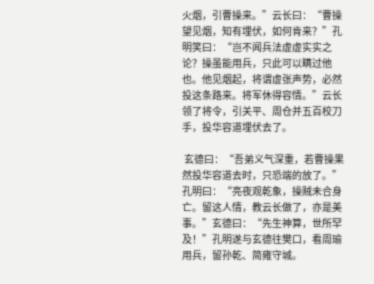火烟，引曹操来。”云长曰：“曹操望见烟，知有埋伏，如何肯来？”孔明笑曰：“岂不闻兵法虚虚实实之论？操虽能用兵，只此可以瞒过他也。他见烟起，将谓虚张声势，必然投这条路来。将军休得容情。”云长领了将令，引关平、周仓并五百校刀手，投华容道埋伏去了。

 玄德曰：“吾弟义气深重，若曹操果然投华容道去时，只恐端的放了。”孔明曰：“亮夜观乾象，操贼未合身亡。留这人情，教云长做了，亦是美事。”玄德曰：“先生神算，世所罕及！”孔明遂与玄德往樊口，看周瑜用兵，留孙乾、简雍守城。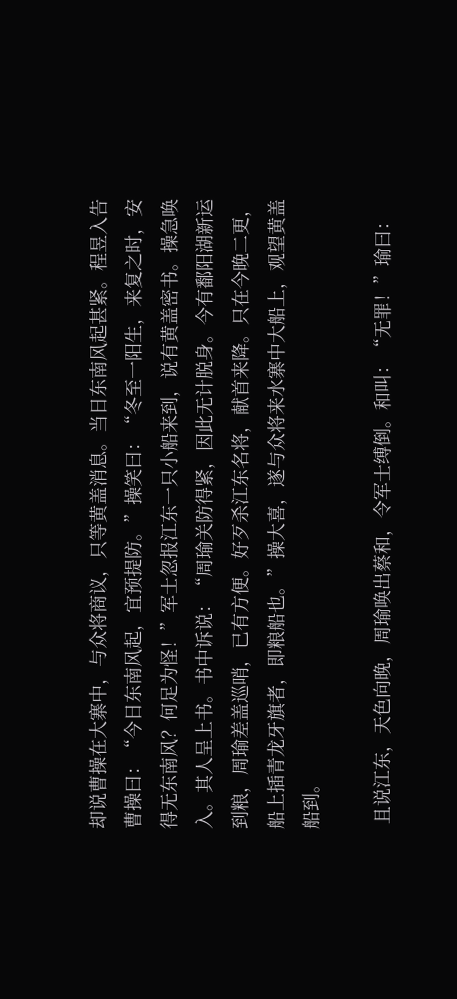却说曹操在大寨中，与众将商议，只等黄盖消息。当日东南风起甚紧。程昱入告曹操曰：“今日东南风起，宜预提防。”操笑曰：“冬至一阳生，来复之时，安得无东南风？何足为怪！”军士忽报江东一只小船来到，说有黄盖密书。操急唤入。其人呈上书。书中诉说：“周瑜关防得紧，因此无计脱身。今有鄱阳湖新运到粮，周瑜差盖巡哨，已有方便。好歹杀江东名将，献首来降。只在今晚二更，船上插青龙牙旗者，即粮船也。”操大喜，遂与众将来水寨中大船上，观望黄盖船到。

 且说江东，天色向晚，周瑜唤出蔡和，令军士缚倒。和叫：“无罪！”瑜曰：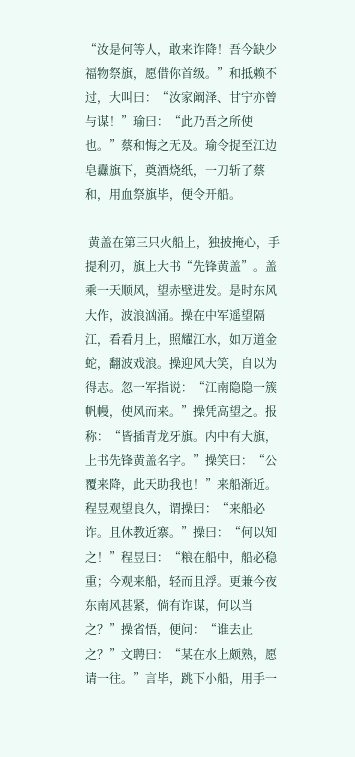“汝是何等人，敢来诈降！吾今缺少福物祭旗，愿借你首级。”和抵赖不过，大叫曰：“汝家阚泽、甘宁亦曾与谋！”瑜曰：“此乃吾之所使也。”蔡和悔之无及。瑜令捉至江边皂纛旗下，奠酒烧纸，一刀斩了蔡和，用血祭旗毕，便令开船。

 黄盖在第三只火船上，独披掩心，手提利刃，旗上大书“先锋黄盖”。盖乘一天顺风，望赤壁进发。是时东风大作，波浪汹涌。操在中军遥望隔江，看看月上，照耀江水，如万道金蛇，翻波戏浪。操迎风大笑，自以为得志。忽一军指说：“江南隐隐一簇帆幔，使风而来。”操凭高望之。报称：“皆插青龙牙旗。内中有大旗，上书先锋黄盖名字。”操笑曰：“公覆来降，此天助我也！”来船渐近。程昱观望良久，谓操曰：“来船必诈。且休教近寨。”操曰：“何以知之！”程昱曰：“粮在船中，船必稳重；今观来船，轻而且浮。更兼今夜东南风甚紧，倘有诈谋，何以当之？”操省悟，便问：“谁去止之？”文聘曰：“某在水上颇熟，愿请一往。”言毕，跳下小船，用手一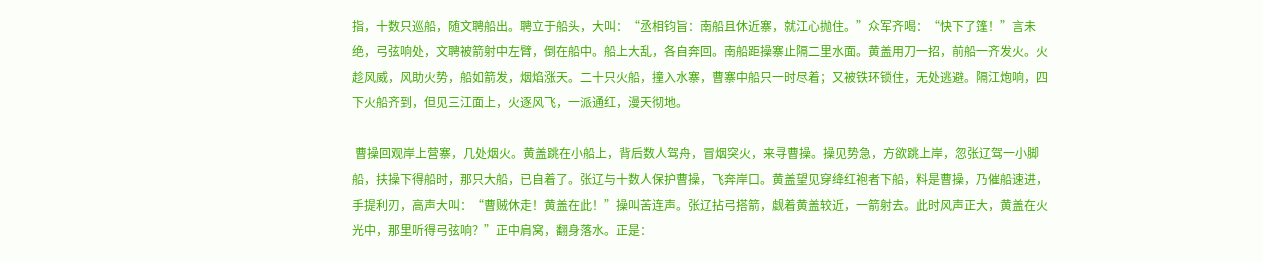指，十数只巡船，随文聘船出。聘立于船头，大叫：“丞相钧旨：南船且休近寨，就江心抛住。”众军齐喝：“快下了篷！”言未绝，弓弦响处，文聘被箭射中左臂，倒在船中。船上大乱，各自奔回。南船距操寨止隔二里水面。黄盖用刀一招，前船一齐发火。火趁风威，风助火势，船如箭发，烟焰涨天。二十只火船，撞入水寨，曹寨中船只一时尽着；又被铁环锁住，无处逃避。隔江炮响，四下火船齐到，但见三江面上，火逐风飞，一派通红，漫天彻地。

 曹操回观岸上营寨，几处烟火。黄盖跳在小船上，背后数人驾舟，冒烟突火，来寻曹操。操见势急，方欲跳上岸，忽张辽驾一小脚船，扶操下得船时，那只大船，已自着了。张辽与十数人保护曹操，飞奔岸口。黄盖望见穿绛红袍者下船，料是曹操，乃催船速进，手提利刃，高声大叫：“曹贼休走！黄盖在此！”操叫苦连声。张辽拈弓搭箭，觑着黄盖较近，一箭射去。此时风声正大，黄盖在火光中，那里听得弓弦响？”正中肩窝，翻身落水。正是：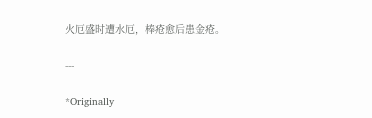火厄盛时遭水厄，棒疮愈后患金疮。

---

*Originally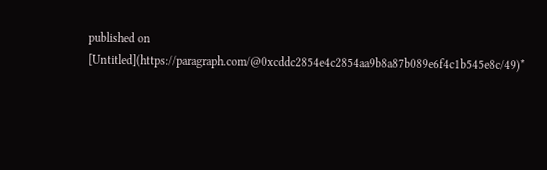published on [Untitled](https://paragraph.com/@0xcddc2854e4c2854aa9b8a87b089e6f4c1b545e8c/49)*